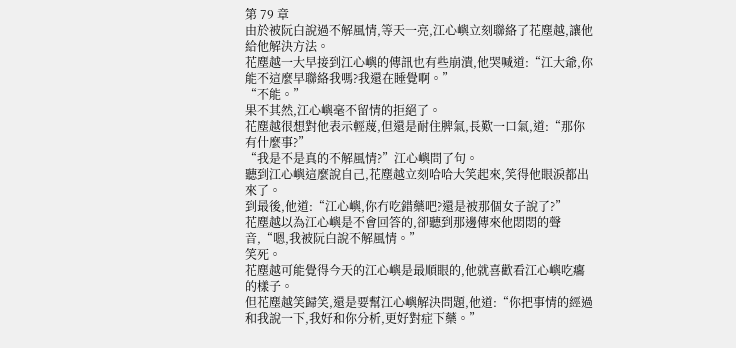第 79 章
由於被阮白說過不解風情,等天一亮,江心嶼立刻聯絡了花塵越,讓他給他解決方法。
花塵越一大早接到江心嶼的傳訊也有些崩潰,他哭喊道:“江大爺,你能不這麼早聯絡我嗎?我還在睡覺啊。”
“不能。”
果不其然,江心嶼毫不留情的拒絕了。
花塵越很想對他表示輕蔑,但還是耐住脾氣,長歎一口氣,道:“那你有什麼事?”
“我是不是真的不解風情?”江心嶼問了句。
聽到江心嶼這麼說自己,花塵越立刻哈哈大笑起來,笑得他眼淚都出來了。
到最後,他道:“江心嶼,你冇吃錯藥吧?還是被那個女子說了?”
花塵越以為江心嶼是不會回答的,卻聽到那邊傳來他悶悶的聲音,“嗯,我被阮白說不解風情。”
笑死。
花塵越可能覺得今天的江心嶼是最順眼的,他就喜歡看江心嶼吃癟的樣子。
但花塵越笑歸笑,還是要幫江心嶼解決問題,他道:“你把事情的經過和我說一下,我好和你分析,更好對症下藥。”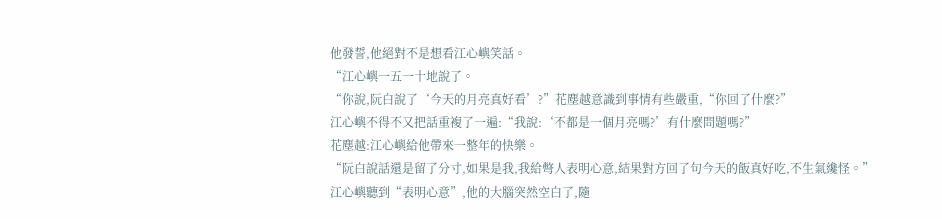他發誓,他絕對不是想看江心嶼笑話。
“江心嶼一五一十地說了。
“你說,阮白說了‘今天的月亮真好看’?”花塵越意識到事情有些嚴重,“你回了什麼?”
江心嶼不得不又把話重複了一遍:“我說:‘不都是一個月亮嗎?’有什麼問題嗎?”
花塵越:江心嶼給他帶來一整年的快樂。
“阮白說話還是留了分寸,如果是我,我給彆人表明心意,結果對方回了句今天的飯真好吃,不生氣纔怪。”
江心嶼聽到“表明心意”,他的大腦突然空白了,隨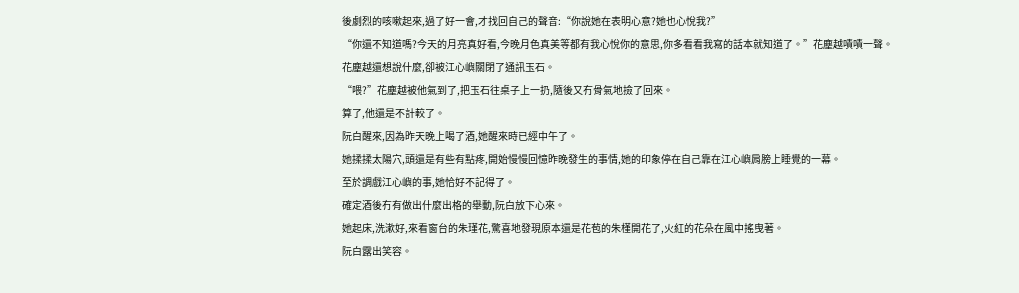後劇烈的咳嗽起來,過了好一會,才找回自己的聲音:“你說她在表明心意?她也心悅我?”
“你還不知道嗎?今天的月亮真好看,今晚月色真美等都有我心悅你的意思,你多看看我寫的話本就知道了。”花塵越嘖嘖一聲。
花塵越還想說什麼,卻被江心嶼關閉了通訊玉石。
“喂?”花塵越被他氣到了,把玉石往桌子上一扔,隨後又冇骨氣地撿了回來。
算了,他還是不計較了。
阮白醒來,因為昨天晚上喝了酒,她醒來時已經中午了。
她揉揉太陽穴,頭還是有些有點疼,開始慢慢回憶昨晚發生的事情,她的印象停在自己靠在江心嶼肩膀上睡覺的一幕。
至於調戲江心嶼的事,她恰好不記得了。
確定酒後冇有做出什麼出格的舉動,阮白放下心來。
她起床,洗漱好,來看窗台的朱瑾花,驚喜地發現原本還是花苞的朱槿開花了,火紅的花朵在風中搖曳著。
阮白露出笑容。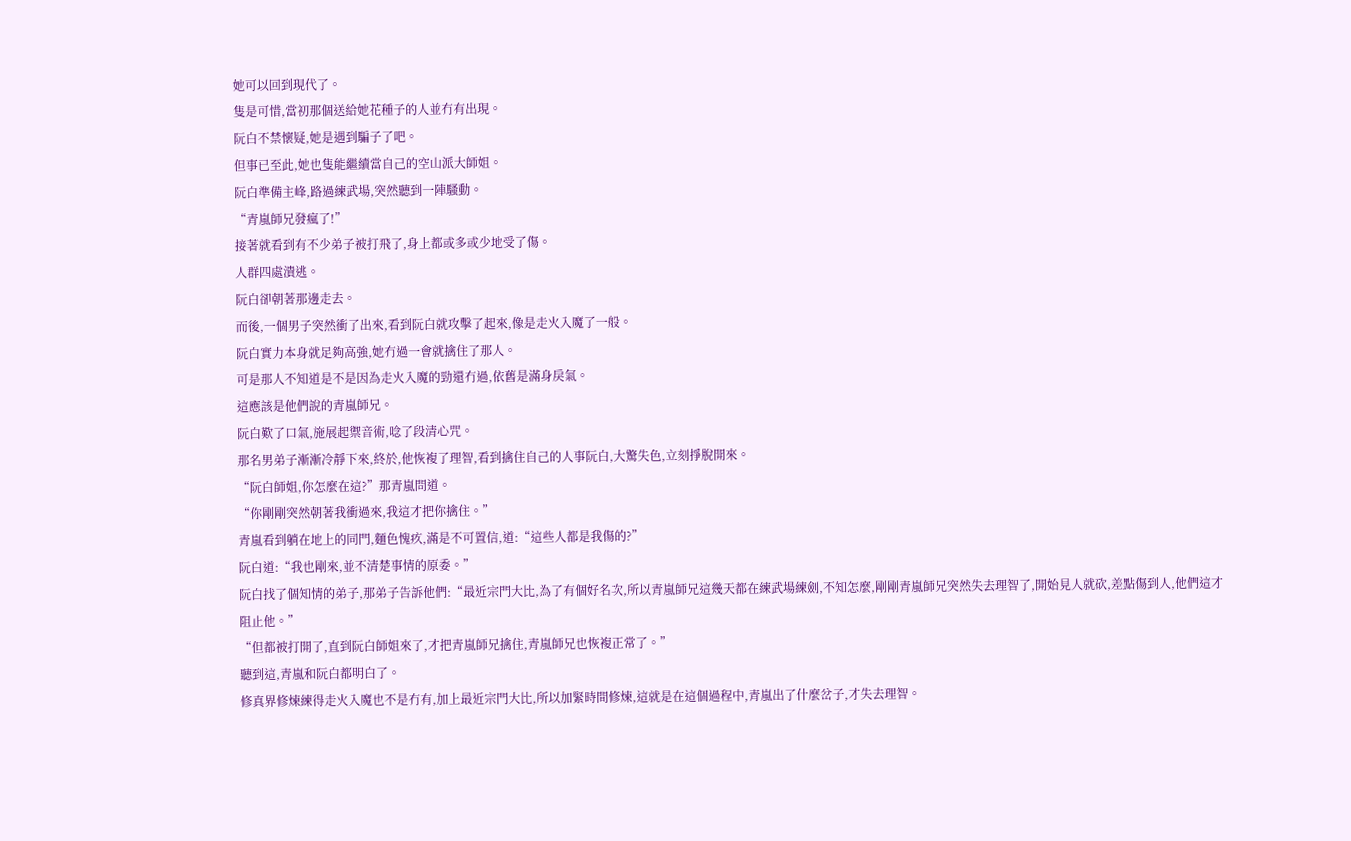她可以回到現代了。
隻是可惜,當初那個送給她花種子的人並冇有出現。
阮白不禁懷疑,她是遇到騙子了吧。
但事已至此,她也隻能繼續當自己的空山派大師姐。
阮白準備主峰,路過練武場,突然聽到一陣騷動。
“青嵐師兄發瘋了!”
接著就看到有不少弟子被打飛了,身上都或多或少地受了傷。
人群四處潰逃。
阮白卻朝著那邊走去。
而後,一個男子突然衝了出來,看到阮白就攻擊了起來,像是走火入魔了一般。
阮白實力本身就足夠高強,她冇過一會就擒住了那人。
可是那人不知道是不是因為走火入魔的勁還冇過,依舊是滿身戾氣。
這應該是他們說的青嵐師兄。
阮白歎了口氣,施展起禦音術,唸了段清心咒。
那名男弟子漸漸冷靜下來,終於,他恢複了理智,看到擒住自己的人事阮白,大驚失色,立刻掙脫開來。
“阮白師姐,你怎麼在這?”那青嵐問道。
“你剛剛突然朝著我衝過來,我這才把你擒住。”
青嵐看到躺在地上的同門,麵色愧疚,滿是不可置信,道:“這些人都是我傷的?”
阮白道:“我也剛來,並不清楚事情的原委。”
阮白找了個知情的弟子,那弟子告訴他們:“最近宗門大比,為了有個好名次,所以青嵐師兄這幾天都在練武場練劍,不知怎麼,剛剛青嵐師兄突然失去理智了,開始見人就砍,差點傷到人,他們這才阻止他。”
“但都被打開了,直到阮白師姐來了,才把青嵐師兄擒住,青嵐師兄也恢複正常了。”
聽到這,青嵐和阮白都明白了。
修真界修煉練得走火入魔也不是冇有,加上最近宗門大比,所以加緊時間修煉,這就是在這個過程中,青嵐出了什麼岔子,才失去理智。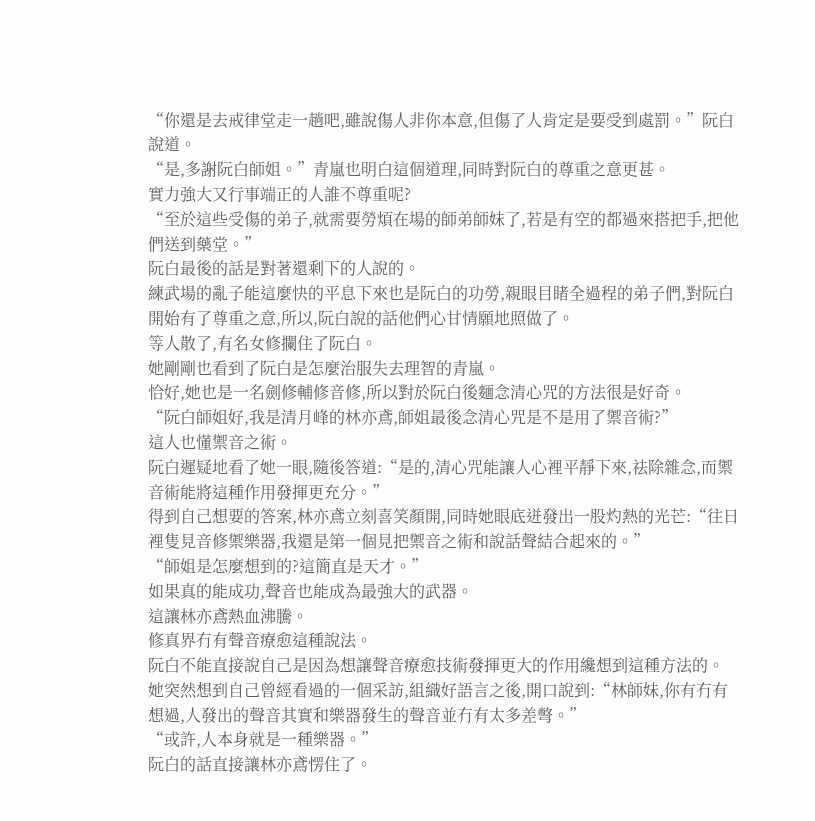“你還是去戒律堂走一趟吧,雖說傷人非你本意,但傷了人肯定是要受到處罰。”阮白說道。
“是,多謝阮白師姐。”青嵐也明白這個道理,同時對阮白的尊重之意更甚。
實力強大又行事端正的人誰不尊重呢?
“至於這些受傷的弟子,就需要勞煩在場的師弟師妹了,若是有空的都過來搭把手,把他們送到藥堂。”
阮白最後的話是對著還剩下的人說的。
練武場的亂子能這麼快的平息下來也是阮白的功勞,親眼目睹全過程的弟子們,對阮白開始有了尊重之意,所以,阮白說的話他們心甘情願地照做了。
等人散了,有名女修攔住了阮白。
她剛剛也看到了阮白是怎麼治服失去理智的青嵐。
恰好,她也是一名劍修輔修音修,所以對於阮白後麵念清心咒的方法很是好奇。
“阮白師姐好,我是清月峰的林亦鳶,師姐最後念清心咒是不是用了禦音術?”
這人也懂禦音之術。
阮白遲疑地看了她一眼,隨後答道:“是的,清心咒能讓人心裡平靜下來,祛除雜念,而禦音術能將這種作用發揮更充分。”
得到自己想要的答案,林亦鳶立刻喜笑顏開,同時她眼底迸發出一股灼熱的光芒:“往日裡隻見音修禦樂器,我還是第一個見把禦音之術和說話聲結合起來的。”
“師姐是怎麼想到的?這簡直是天才。”
如果真的能成功,聲音也能成為最強大的武器。
這讓林亦鳶熱血沸騰。
修真界冇有聲音療愈這種說法。
阮白不能直接說自己是因為想讓聲音療愈技術發揮更大的作用纔想到這種方法的。
她突然想到自己曾經看過的一個采訪,組織好語言之後,開口說到:“林師妹,你有冇有想過,人發出的聲音其實和樂器發生的聲音並冇有太多差彆。”
“或許,人本身就是一種樂器。”
阮白的話直接讓林亦鳶愣住了。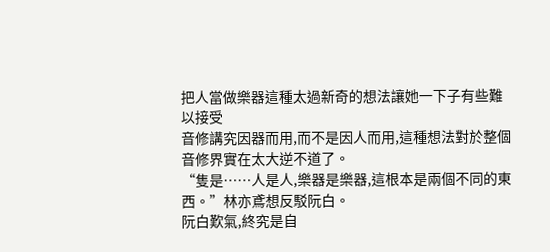把人當做樂器這種太過新奇的想法讓她一下子有些難以接受
音修講究因器而用,而不是因人而用,這種想法對於整個音修界實在太大逆不道了。
“隻是……人是人,樂器是樂器,這根本是兩個不同的東西。”林亦鳶想反駁阮白。
阮白歎氣,終究是自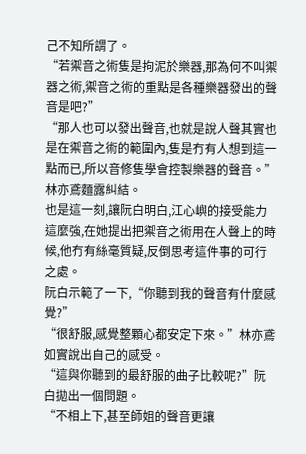己不知所謂了。
“若禦音之術隻是拘泥於樂器,那為何不叫禦器之術,禦音之術的重點是各種樂器發出的聲音是吧?”
“那人也可以發出聲音,也就是說人聲其實也是在禦音之術的範圍內,隻是冇有人想到這一點而已,所以音修隻學會控製樂器的聲音。”
林亦鳶麵露糾結。
也是這一刻,讓阮白明白,江心嶼的接受能力這麼強,在她提出把禦音之術用在人聲上的時候,他冇有絲毫質疑,反倒思考這件事的可行之處。
阮白示範了一下,“你聽到我的聲音有什麼感覺?”
“很舒服,感覺整顆心都安定下來。”林亦鳶如實說出自己的感受。
“這與你聽到的最舒服的曲子比較呢?”阮白拋出一個問題。
“不相上下,甚至師姐的聲音更讓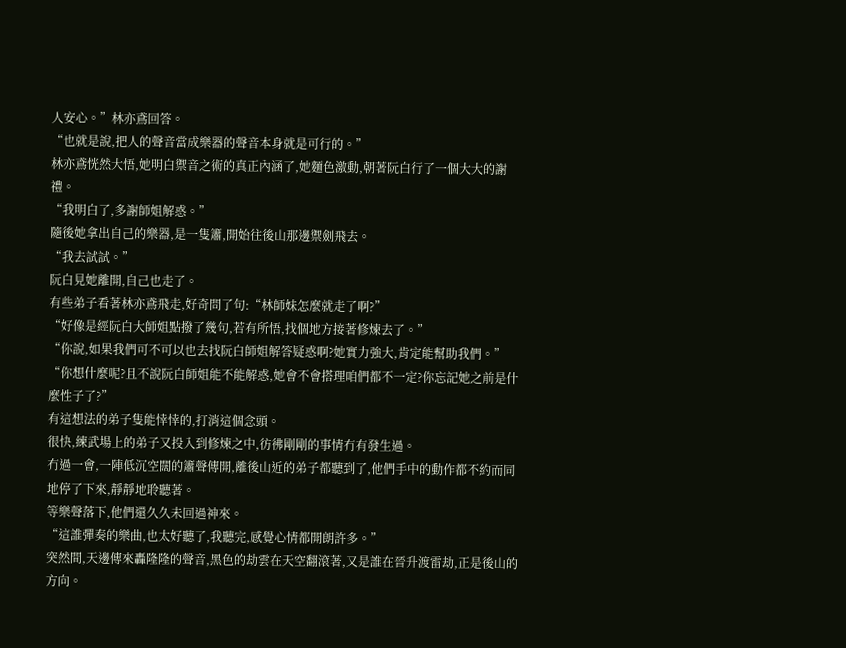人安心。”林亦鳶回答。
“也就是說,把人的聲音當成樂器的聲音本身就是可行的。”
林亦鳶恍然大悟,她明白禦音之術的真正內涵了,她麵色激動,朝著阮白行了一個大大的謝禮。
“我明白了,多謝師姐解惑。”
隨後她拿出自己的樂器,是一隻簫,開始往後山那邊禦劍飛去。
“我去試試。”
阮白見她離開,自己也走了。
有些弟子看著林亦鳶飛走,好奇問了句:“林師妹怎麼就走了啊?”
“好像是經阮白大師姐點撥了幾句,若有所悟,找個地方接著修煉去了。”
“你說,如果我們可不可以也去找阮白師姐解答疑惑啊?她實力強大,肯定能幫助我們。”
“你想什麼呢?且不說阮白師姐能不能解惑,她會不會搭理咱們都不一定?你忘記她之前是什麼性子了?”
有這想法的弟子隻能悻悻的,打消這個念頭。
很快,練武場上的弟子又投入到修煉之中,彷彿剛剛的事情冇有發生過。
冇過一會,一陣低沉空闊的簫聲傳開,離後山近的弟子都聽到了,他們手中的動作都不約而同地停了下來,靜靜地聆聽著。
等樂聲落下,他們還久久未回過神來。
“這誰彈奏的樂曲,也太好聽了,我聽完,感覺心情都開朗許多。”
突然間,天邊傳來轟隆隆的聲音,黑色的劫雲在天空翻滾著,又是誰在晉升渡雷劫,正是後山的方向。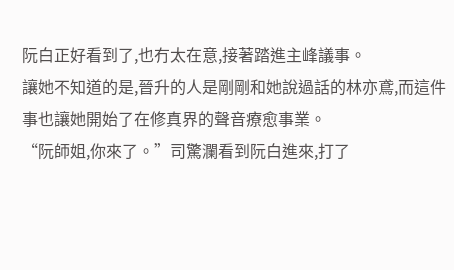阮白正好看到了,也冇太在意,接著踏進主峰議事。
讓她不知道的是,晉升的人是剛剛和她說過話的林亦鳶,而這件事也讓她開始了在修真界的聲音療愈事業。
“阮師姐,你來了。”司驚瀾看到阮白進來,打了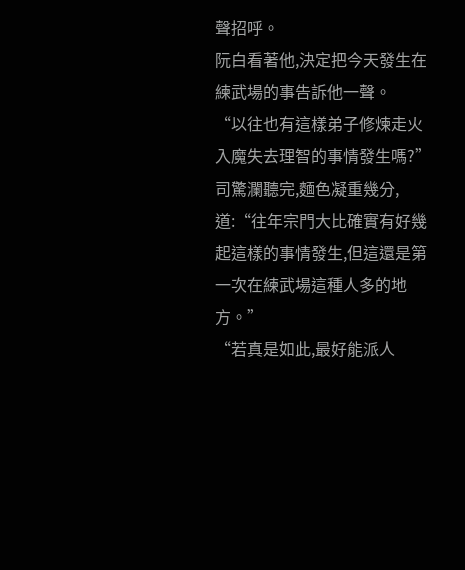聲招呼。
阮白看著他,決定把今天發生在練武場的事告訴他一聲。
“以往也有這樣弟子修煉走火入魔失去理智的事情發生嗎?”
司驚瀾聽完,麵色凝重幾分,道:“往年宗門大比確實有好幾起這樣的事情發生,但這還是第一次在練武場這種人多的地方。”
“若真是如此,最好能派人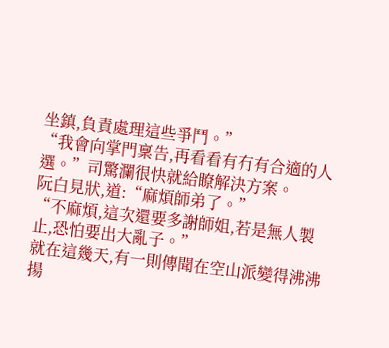坐鎮,負責處理這些爭鬥。”
“我會向掌門稟告,再看看有冇有合適的人選。”司驚瀾很快就給瞭解決方案。
阮白見狀,道:“麻煩師弟了。”
“不麻煩,這次還要多謝師姐,若是無人製止,恐怕要出大亂子。”
就在這幾天,有一則傳聞在空山派變得沸沸揚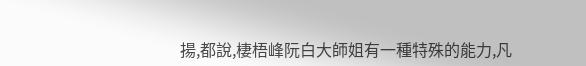揚,都說,棲梧峰阮白大師姐有一種特殊的能力,凡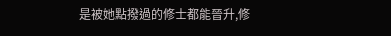是被她點撥過的修士都能晉升,修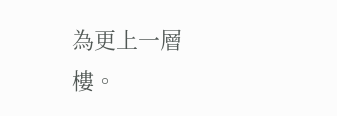為更上一層樓。